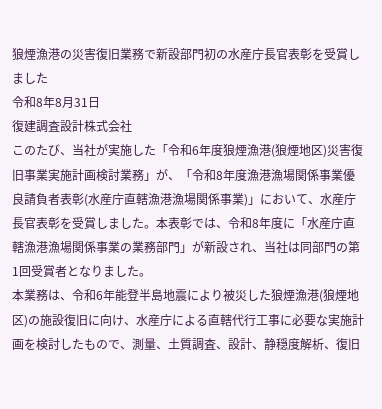狼煙漁港の災害復旧業務で新設部門初の水産庁長官表彰を受賞しました
令和8年8月31日
復建調査設計株式会社
このたび、当社が実施した「令和6年度狼煙漁港(狼煙地区)災害復旧事業実施計画検討業務」が、「令和8年度漁港漁場関係事業優良請負者表彰(水産庁直轄漁港漁場関係事業)」において、水産庁長官表彰を受賞しました。本表彰では、令和8年度に「水産庁直轄漁港漁場関係事業の業務部門」が新設され、当社は同部門の第1回受賞者となりました。
本業務は、令和6年能登半島地震により被災した狼煙漁港(狼煙地区)の施設復旧に向け、水産庁による直轄代行工事に必要な実施計画を検討したもので、測量、土質調査、設計、静穏度解析、復旧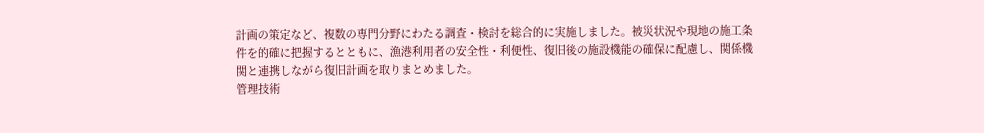計画の策定など、複数の専門分野にわたる調査・検討を総合的に実施しました。被災状況や現地の施工条件を的確に把握するとともに、漁港利用者の安全性・利便性、復旧後の施設機能の確保に配慮し、関係機関と連携しながら復旧計画を取りまとめました。
管理技術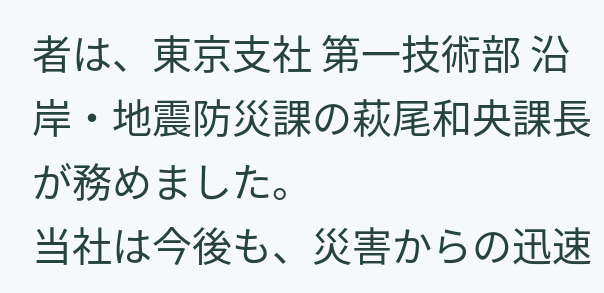者は、東京支社 第一技術部 沿岸・地震防災課の萩尾和央課長が務めました。
当社は今後も、災害からの迅速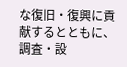な復旧・復興に貢献するとともに、調査・設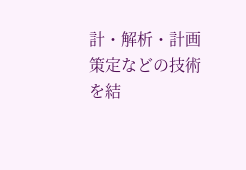計・解析・計画策定などの技術を結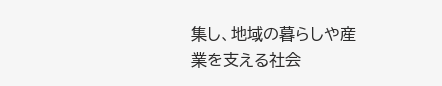集し、地域の暮らしや産業を支える社会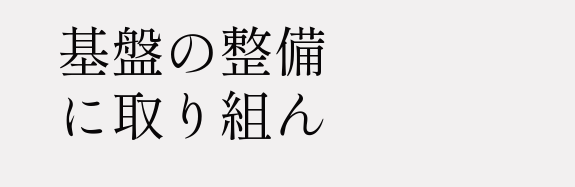基盤の整備に取り組ん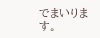でまいります。